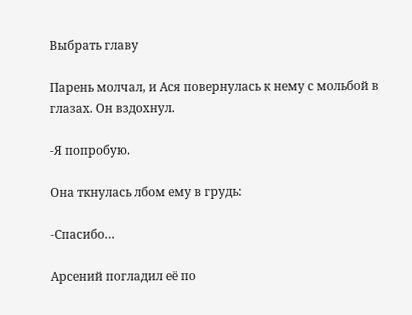Выбрать главу

Парень молчал, и Ася повернулась к нему с мольбой в глазах. Он вздохнул.

-Я попробую.

Она ткнулась лбом ему в грудь:

-Спасибо…

Арсений погладил её по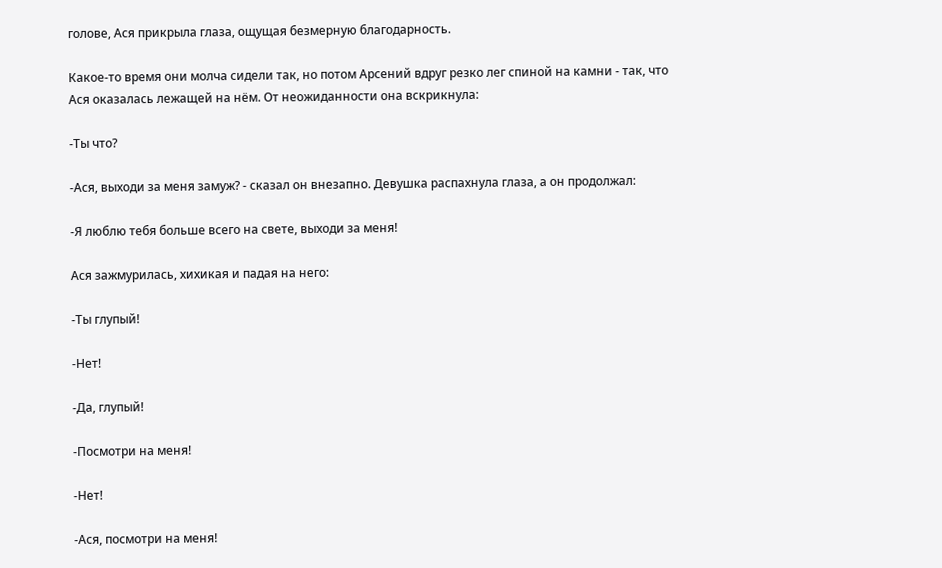голове, Ася прикрыла глаза, ощущая безмерную благодарность.

Какое-то время они молча сидели так, но потом Арсений вдруг резко лег спиной на камни - так, что Ася оказалась лежащей на нём. От неожиданности она вскрикнула:

-Ты что?

-Ася, выходи за меня замуж? - сказал он внезапно. Девушка распахнула глаза, а он продолжал:

-Я люблю тебя больше всего на свете, выходи за меня!

Ася зажмурилась, хихикая и падая на него:

-Ты глупый!

-Нет!

-Да, глупый!

-Посмотри на меня!

-Нет!

-Ася, посмотри на меня!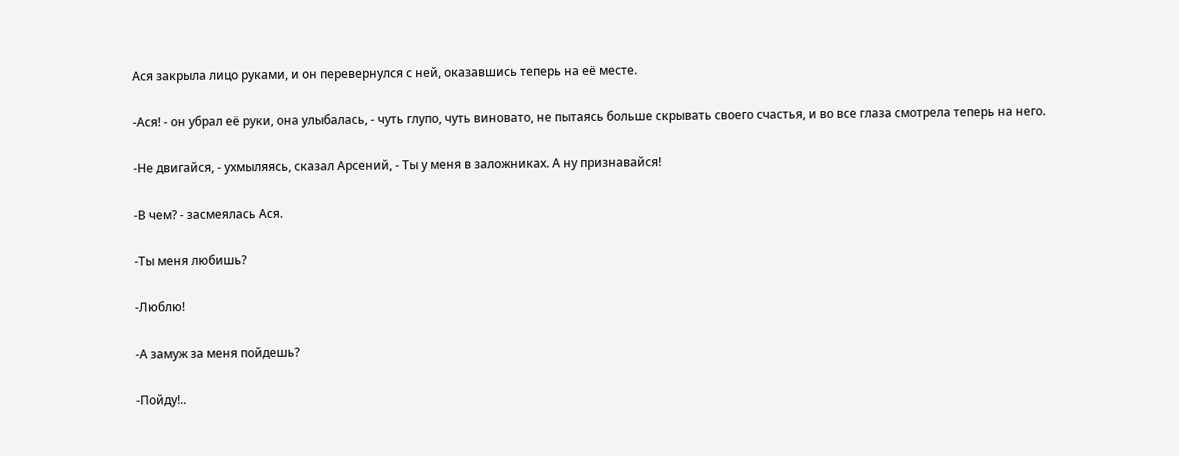Ася закрыла лицо руками, и он перевернулся с ней, оказавшись теперь на её месте.

-Ася! - он убрал её руки, она улыбалась, - чуть глупо, чуть виновато, не пытаясь больше скрывать своего счастья, и во все глаза смотрела теперь на него.

-Не двигайся, - ухмыляясь, сказал Арсений, - Ты у меня в заложниках. А ну признавайся!

-В чем? - засмеялась Ася.

-Ты меня любишь?

-Люблю!

-А замуж за меня пойдешь?

-Пойду!..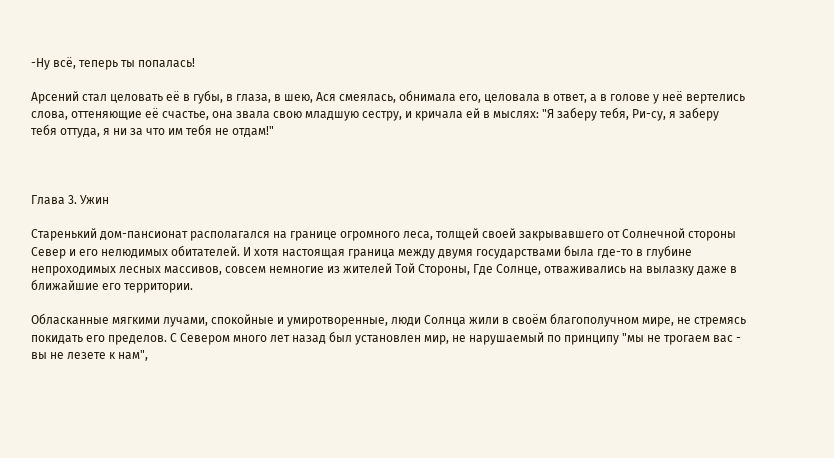-Ну всё, теперь ты попалась!

Арсений стал целовать её в губы, в глаза, в шею, Ася смеялась, обнимала его, целовала в ответ, а в голове у неё вертелись слова, оттеняющие её счастье, она звала свою младшую сестру, и кричала ей в мыслях: "Я заберу тебя, Ри-су, я заберу тебя оттуда, я ни за что им тебя не отдам!"



Глава 3. Ужин

Старенький дом-пансионат располагался на границе огромного леса, толщей своей закрывавшего от Солнечной стороны Север и его нелюдимых обитателей. И хотя настоящая граница между двумя государствами была где-то в глубине непроходимых лесных массивов, совсем немногие из жителей Той Стороны, Где Солнце, отваживались на вылазку даже в ближайшие его территории.

Обласканные мягкими лучами, спокойные и умиротворенные, люди Солнца жили в своём благополучном мире, не стремясь покидать его пределов. С Севером много лет назад был установлен мир, не нарушаемый по принципу "мы не трогаем вас - вы не лезете к нам",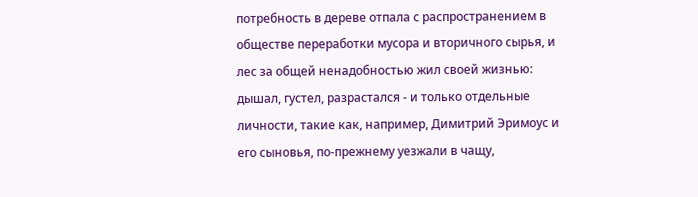потребность в дереве отпала с распространением в обществе переработки мусора и вторичного сырья, и лес за общей ненадобностью жил своей жизнью: дышал, густел, разрастался - и только отдельные личности, такие как, например, Димитрий Эримоус и его сыновья, по-прежнему уезжали в чащу,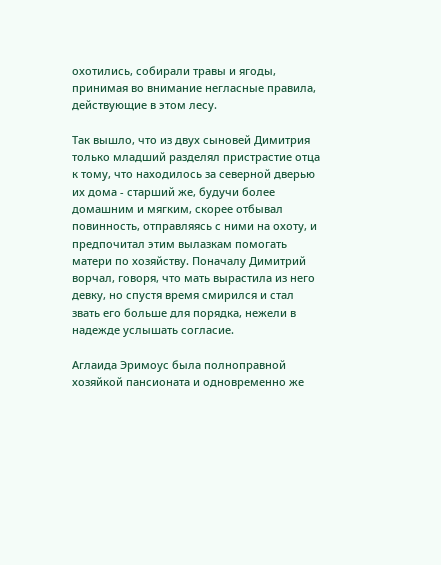охотились, собирали травы и ягоды, принимая во внимание негласные правила, действующие в этом лесу.

Так вышло, что из двух сыновей Димитрия только младший разделял пристрастие отца к тому, что находилось за северной дверью их дома - старший же, будучи более домашним и мягким, скорее отбывал повинность, отправляясь с ними на охоту, и предпочитал этим вылазкам помогать матери по хозяйству. Поначалу Димитрий ворчал, говоря, что мать вырастила из него девку, но спустя время смирился и стал звать его больше для порядка, нежели в надежде услышать согласие.

Аглаида Эримоус была полноправной хозяйкой пансионата и одновременно же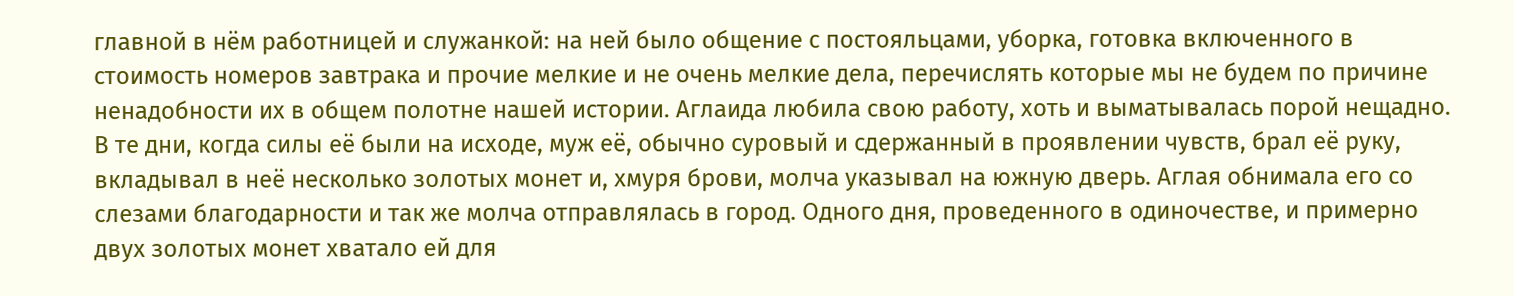главной в нём работницей и служанкой: на ней было общение с постояльцами, уборка, готовка включенного в стоимость номеров завтрака и прочие мелкие и не очень мелкие дела, перечислять которые мы не будем по причине ненадобности их в общем полотне нашей истории. Аглаида любила свою работу, хоть и выматывалась порой нещадно. В те дни, когда силы её были на исходе, муж её, обычно суровый и сдержанный в проявлении чувств, брал её руку, вкладывал в неё несколько золотых монет и, хмуря брови, молча указывал на южную дверь. Аглая обнимала его со слезами благодарности и так же молча отправлялась в город. Одного дня, проведенного в одиночестве, и примерно двух золотых монет хватало ей для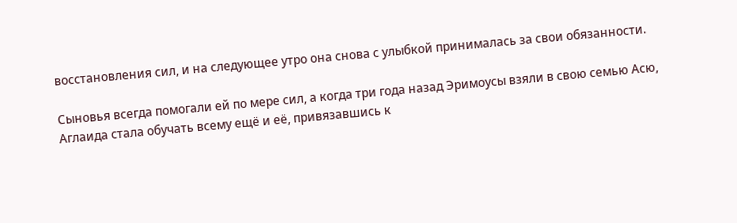восстановления сил, и на следующее утро она снова с улыбкой принималась за свои обязанности.

Сыновья всегда помогали ей по мере сил, а когда три года назад Эримоусы взяли в свою семью Асю, Аглаида стала обучать всему ещё и её, привязавшись к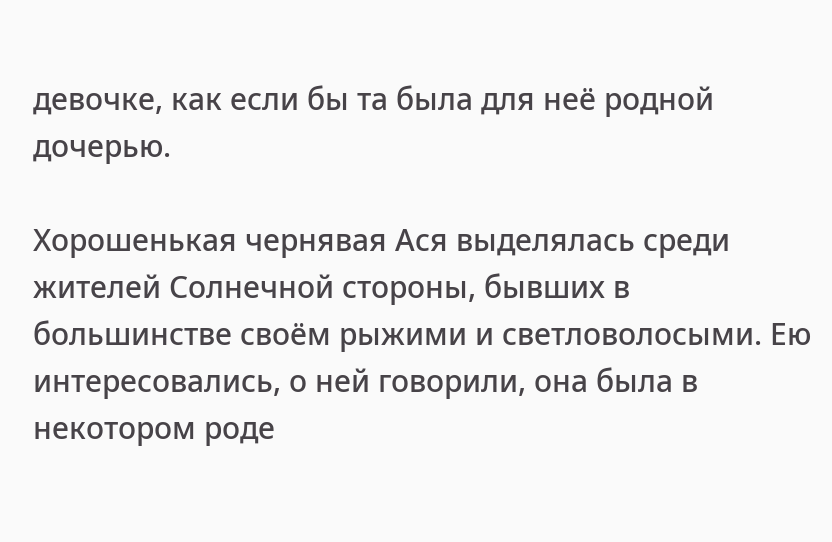девочке, как если бы та была для неё родной дочерью.

Хорошенькая чернявая Ася выделялась среди жителей Солнечной стороны, бывших в большинстве своём рыжими и светловолосыми. Ею интересовались, о ней говорили, она была в некотором роде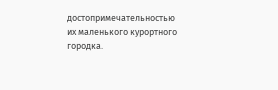достопримечательностью их маленького курортного городка.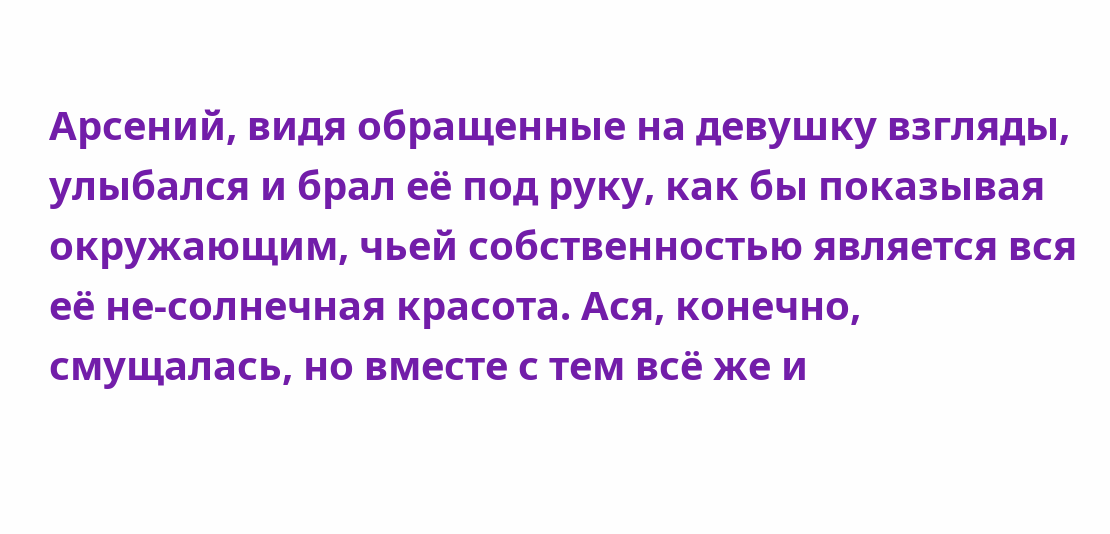Арсений, видя обращенные на девушку взгляды, улыбался и брал её под руку, как бы показывая окружающим, чьей собственностью является вся её не-солнечная красота. Ася, конечно, смущалась, но вместе с тем всё же и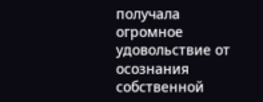получала огромное удовольствие от осознания собственной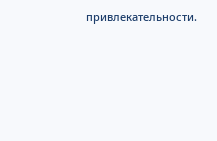привлекательности.